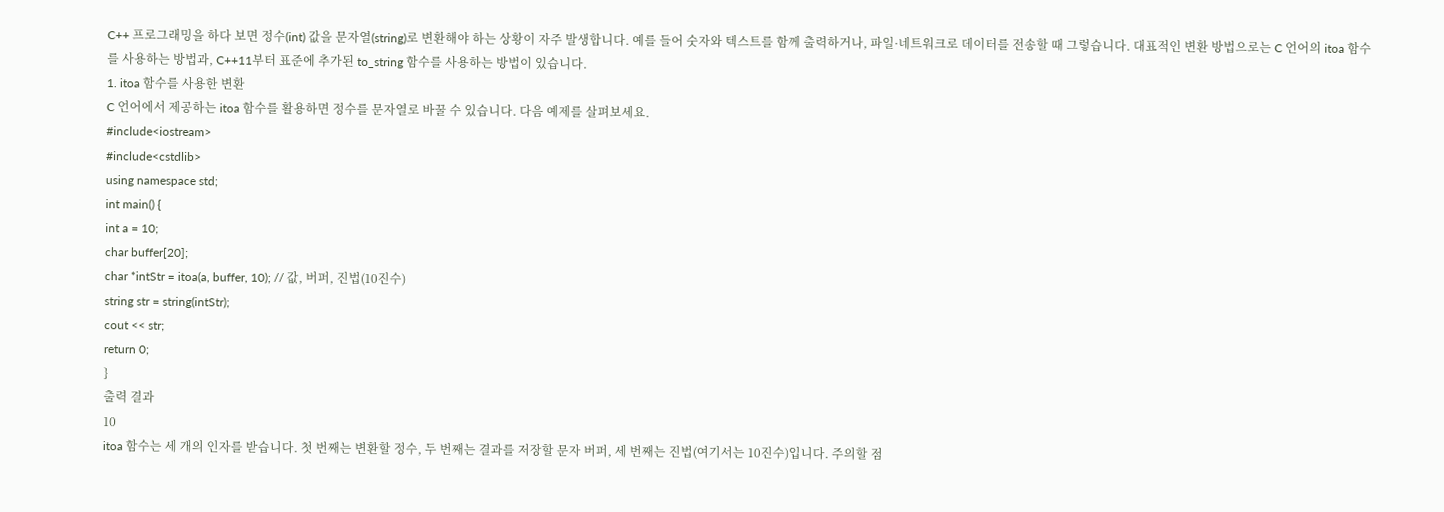C++ 프로그래밍을 하다 보면 정수(int) 값을 문자열(string)로 변환해야 하는 상황이 자주 발생합니다. 예를 들어 숫자와 텍스트를 함께 출력하거나, 파일·네트워크로 데이터를 전송할 때 그렇습니다. 대표적인 변환 방법으로는 C 언어의 itoa 함수를 사용하는 방법과, C++11부터 표준에 추가된 to_string 함수를 사용하는 방법이 있습니다.
1. itoa 함수를 사용한 변환
C 언어에서 제공하는 itoa 함수를 활용하면 정수를 문자열로 바꿀 수 있습니다. 다음 예제를 살펴보세요.
#include<iostream>
#include<cstdlib>
using namespace std;
int main() {
int a = 10;
char buffer[20];
char *intStr = itoa(a, buffer, 10); // 값, 버퍼, 진법(10진수)
string str = string(intStr);
cout << str;
return 0;
}
출력 결과
10
itoa 함수는 세 개의 인자를 받습니다. 첫 번째는 변환할 정수, 두 번째는 결과를 저장할 문자 버퍼, 세 번째는 진법(여기서는 10진수)입니다. 주의할 점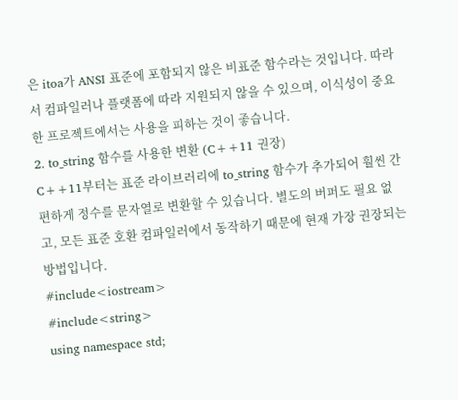은 itoa가 ANSI 표준에 포함되지 않은 비표준 함수라는 것입니다. 따라서 컴파일러나 플랫폼에 따라 지원되지 않을 수 있으며, 이식성이 중요한 프로젝트에서는 사용을 피하는 것이 좋습니다.
2. to_string 함수를 사용한 변환 (C++11 권장)
C++11부터는 표준 라이브러리에 to_string 함수가 추가되어 훨씬 간편하게 정수를 문자열로 변환할 수 있습니다. 별도의 버퍼도 필요 없고, 모든 표준 호환 컴파일러에서 동작하기 때문에 현재 가장 권장되는 방법입니다.
#include<iostream>
#include<string>
using namespace std;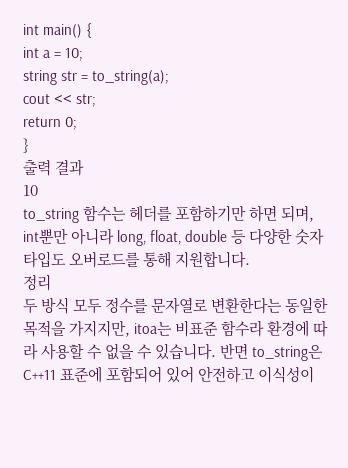int main() {
int a = 10;
string str = to_string(a);
cout << str;
return 0;
}
출력 결과
10
to_string 함수는 헤더를 포함하기만 하면 되며, int뿐만 아니라 long, float, double 등 다양한 숫자 타입도 오버로드를 통해 지원합니다.
정리
두 방식 모두 정수를 문자열로 변환한다는 동일한 목적을 가지지만, itoa는 비표준 함수라 환경에 따라 사용할 수 없을 수 있습니다. 반면 to_string은 C++11 표준에 포함되어 있어 안전하고 이식성이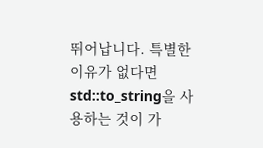뛰어납니다. 특별한 이유가 없다면 std::to_string을 사용하는 것이 가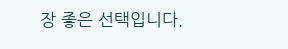장 좋은 선택입니다.